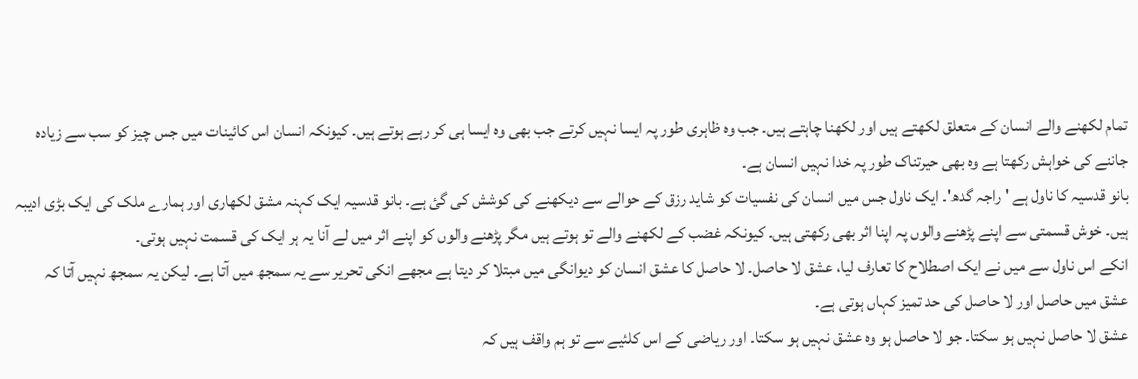تمام لکھنے والے انسان کے متعلق لکھتے ہیں اور لکھنا چاہتے ہیں۔ جب وہ ظاہری طور پہ ایسا نہیں کرتے جب بھی وہ ایسا ہی کر رہے ہوتے ہیں۔ کیونکہ انسان اس کائینات میں جس چیز کو سب سے زیادہ جاننے کی خواہش رکھتا ہے وہ بھی حیرتناک طور پہ خدا نہیں انسان ہے۔
بانو قدسیہ کا ناول ہے 'راجہ گدھ'۔ ایک ناول جس میں انسان کی نفسیات کو شاید رزق کے حوالے سے دیکھنے کی کوشش کی گئ ہے۔ بانو قدسیہ ایک کہنہ مشق لکھاری اور ہمارے ملک کی ایک بڑی ادیبہ ہیں۔ خوش قسمتی سے اپنے پڑھنے والوں پہ اپنا اثر بھی رکھتی ہیں۔ کیونکہ غضب کے لکھنے والے تو ہوتے ہیں مگر پڑھنے والوں کو اپنے اثر میں لے آنا یہ ہر ایک کی قسمت نہیں ہوتی۔
انکے اس ناول سے میں نے ایک اصطلاح کا تعارف لیا، عشق لا حاصل۔ لا حاصل کا عشق انسان کو دیوانگی میں مبتلا کر دیتا ہے مجھے انکی تحریر سے یہ سمجھ میں آتا ہے۔ لیکن یہ سمجھ نہیں آتا کہ عشق میں حاصل اور لا حاصل کی حد تمیز کہاں ہوتی ہے۔
عشق لا حاصل نہیں ہو سکتا۔ جو لا حاصل ہو وہ عشق نہیں ہو سکتا۔ اور ریاضی کے اس کلئیے سے تو ہم واقف ہیں کہ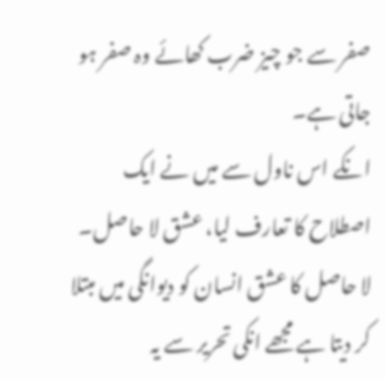صفر سے جو چیز ضرب کھائے وہ صفر ہو جاتی ہے۔
انکے اس ناول سے میں نے ایک اصطلاح کا تعارف لیا، عشق لا حاصل۔ لا حاصل کا عشق انسان کو دیوانگی میں مبتلا کر دیتا ہے مجھے انکی تحریر سے یہ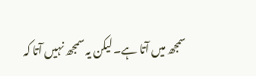سمجھ میں آتا ہے۔ لیکن یہ سمجھ نہیں آتا کہ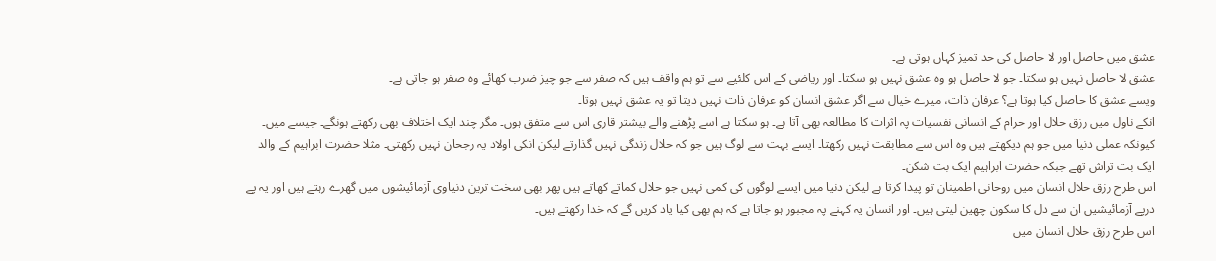عشق میں حاصل اور لا حاصل کی حد تمیز کہاں ہوتی ہے۔
عشق لا حاصل نہیں ہو سکتا۔ جو لا حاصل ہو وہ عشق نہیں ہو سکتا۔ اور ریاضی کے اس کلئیے سے تو ہم واقف ہیں کہ صفر سے جو چیز ضرب کھائے وہ صفر ہو جاتی ہے۔
ویسے عشق کا حاصل کیا ہوتا ہے؟ عرفان ذات، میرے خیال سے اگر عشق انسان کو عرفان ذات نہیں دیتا تو یہ عشق نہیں ہوتا۔
انکے ناول میں رزق حلال اور حرام کے انسانی نفسیات پہ اثرات کا مطالعہ بھی آتا ہے۔ ہو سکتا ہے اسے پڑھنے والے بیشتر قاری اس سے متفق ہوں۔ مگر چند ایک اختلاف بھی رکھتے ہونگے۔ جیسے میں۔
کیونکہ عملی دنیا میں جو ہم دیکھتے ہیں وہ اس سے مطابقت نہیں رکھتا۔ ایسے بہت سے لوگ ہیں جو کہ حلال زندگی نہیں گذارتے لیکن انکی اولاد یہ رجحان نہیں رکھتی۔ مثلا حضرت ابراہیم کے والد ایک بت تراش تھے جبکہ حضرت ابراہیم ایک بت شکن۔
اس طرح رزق حلال انسان میں روحانی اطمینان تو پیدا کرتا ہے لیکن دنیا میں ایسے لوگوں کی کمی نہیں جو حلال کماتے کھاتے ہیں پھر بھی سخت ترین دنیاوی آزمائیشوں میں گھرے رہتے ہیں اور یہ پے درپے آزمائیشیں ان سے دل کا سکون چھین لیتی ہیں۔ اور انسان یہ کہنے پہ مجبور ہو جاتا ہے کہ ہم بھی کیا یاد کریں گے کہ خدا رکھتے ہیں۔
اس طرح رزق حلال انسان میں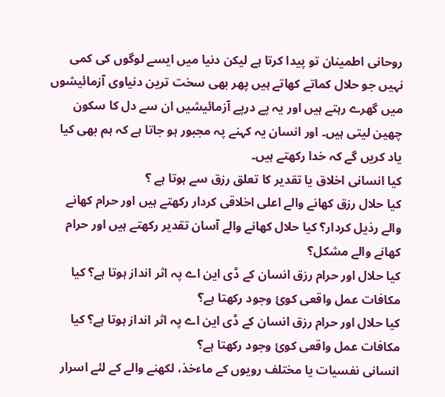روحانی اطمینان تو پیدا کرتا ہے لیکن دنیا میں ایسے لوگوں کی کمی نہیں جو حلال کماتے کھاتے ہیں پھر بھی سخت ترین دنیاوی آزمائیشوں میں گھرے رہتے ہیں اور یہ پے درپے آزمائیشیں ان سے دل کا سکون چھین لیتی ہیں۔ اور انسان یہ کہنے پہ مجبور ہو جاتا ہے کہ ہم بھی کیا یاد کریں گے کہ خدا رکھتے ہیں۔
کیا انسانی اخلاق یا تقدیر کا تعلق رزق سے ہوتا ہے ؟
کیا حلال رزق کھانے والے اعلی اخلاقی کردار رکھتے ہیں اور حرام کھانے والے رذیل کردار؟ کیا حلال کھانے والے آسان تقدیر رکھتے ہیں اور حرام کھانے والے مشکل؟
کیا حلال اور حرام رزق انسان کے ڈی این اے پہ اثر انداز ہوتا ہے؟ کیا مکافات عمل واقعی کوئ وجود رکھتا ہے؟
کیا حلال اور حرام رزق انسان کے ڈی این اے پہ اثر انداز ہوتا ہے؟ کیا مکافات عمل واقعی کوئ وجود رکھتا ہے؟
انسانی نفسیات یا مختلف رویوں کے ماءخذ، لکھنے والے کے لئے اسرار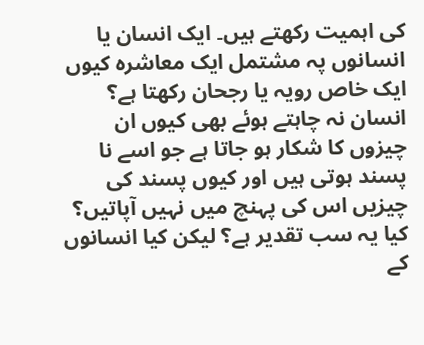کی اہمیت رکھتے ہیں۔ ایک انسان یا انسانوں پہ مشتمل ایک معاشرہ کیوں ایک خاص رویہ یا رجحان رکھتا ہے؟ انسان نہ چاہتے ہوئے بھی کیوں ان چیزوں کا شکار ہو جاتا ہے جو اسے نا پسند ہوتی ہیں اور کیوں پسند کی چیزیں اس کی پہنچ میں نہیں آپاتیں؟ کیا یہ سب تقدیر ہے؟ لیکن کیا انسانوں کے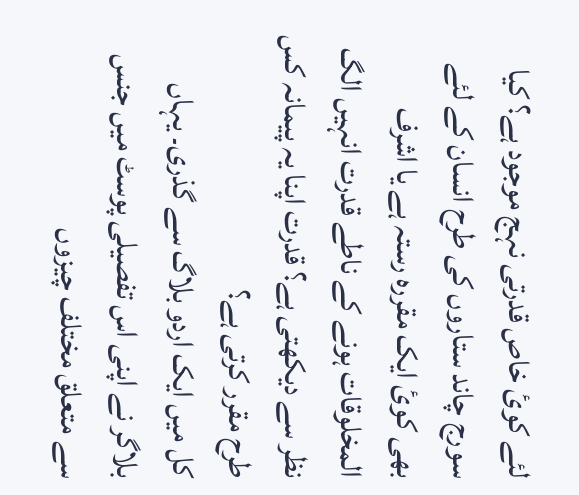لئے کوئ خاص قدرتی نہج موجود ہے؟ کیا سورج چاند ستاروں کی طرح انسان کے لئے بھی کوئ ایک مقررہ رستہ ہے یا اشرف المخلوقات ہونے کے ناطے قدرت انہیں الگ نظر سے دیکھتی ہے؟ قدرت اپنا یہ پیمانہ کس طرح مقرر کرتی ہے؟
کل میں ایک اردو بلاگ سے گذری۔ یہاں بلاگر نے اپنی اس تفصیلی پوسٹ میں جنس سے متعلق مختلف چیزوں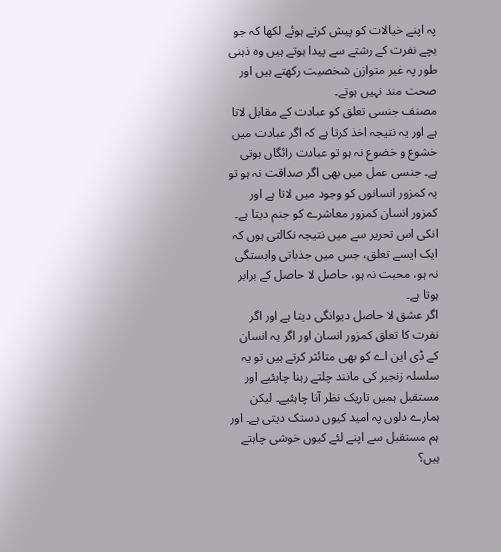پہ اپنے خیالات کو پیش کرتے ہوئے لکھا کہ جو بچے نفرت کے رشتے سے پیدا ہوتے ہیں وہ ذہنی طور پہ غیر متوازن شخصیت رکھتے ہیں اور صحت مند نہیں ہوتے۔
مصنف جنسی تعلق کو عبادت کے مقابل لاتا ہے اور یہ نتیجہ اخذ کرتا ہے کہ اگر عبادت میں خشوع و خضوع نہ ہو تو عبادت رائگاں ہوتی ہے۔ جنسی عمل میں بھی اگر صداقت نہ ہو تو یہ کمزور انسانوں کو وجود میں لاتا ہے اور کمزور انسان کمزور معاشرے کو جنم دیتا ہے۔ انکی اس تحریر سے میں نتیجہ نکالتی ہوں کہ ایک ایسے تعلق، جس میں جذباتی وابستگی نہ ہو، محبت نہ ہو، حاصل لا حاصل کے برابر ہوتا ہے۔
اگر عشق لا حاصل دیوانگی دیتا ہے اور اگر نفرت کا تعلق کمزور انسان اور اگر یہ انسان کے ڈی این اے کو بھی متائثر کرتے ہیں تو یہ سلسلہ زنجیر کی مانند چلتے رہنا چاہئیے اور مستقبل ہمیں تاریک نظر آنا چاہئیے۔ لیکن ہمارے دلوں پہ امید کیوں دستک دیتی ہے۔ اور ہم مستقبل سے اپنے لئے کیوں خوشی چاہتے ہیں؟